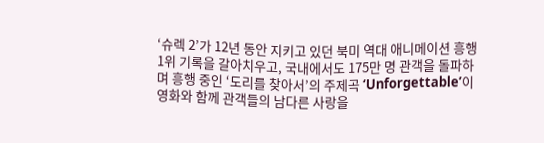‘슈렉 2’가 12년 동안 지키고 있던 북미 역대 애니메이션 흥행 1위 기록을 갈아치우고, 국내에서도 175만 명 관객을 돌파하며 흥행 중인 ‘도리를 찾아서’의 주제곡 ‘Unforgettable’이 영화와 함께 관객들의 남다른 사랑을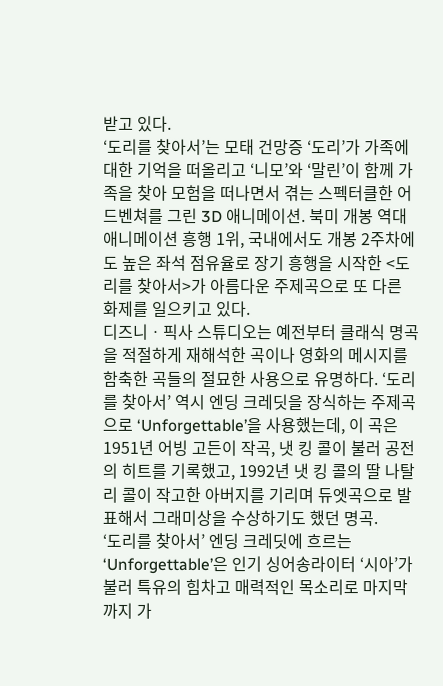받고 있다.
‘도리를 찾아서’는 모태 건망증 ‘도리’가 가족에 대한 기억을 떠올리고 ‘니모’와 ‘말린’이 함께 가족을 찾아 모험을 떠나면서 겪는 스펙터클한 어드벤쳐를 그린 3D 애니메이션. 북미 개봉 역대 애니메이션 흥행 1위, 국내에서도 개봉 2주차에도 높은 좌석 점유율로 장기 흥행을 시작한 <도리를 찾아서>가 아름다운 주제곡으로 또 다른 화제를 일으키고 있다.
디즈니ㆍ픽사 스튜디오는 예전부터 클래식 명곡을 적절하게 재해석한 곡이나 영화의 메시지를 함축한 곡들의 절묘한 사용으로 유명하다. ‘도리를 찾아서’ 역시 엔딩 크레딧을 장식하는 주제곡으로 ‘Unforgettable’을 사용했는데, 이 곡은 1951년 어빙 고든이 작곡, 냇 킹 콜이 불러 공전의 히트를 기록했고, 1992년 냇 킹 콜의 딸 나탈리 콜이 작고한 아버지를 기리며 듀엣곡으로 발표해서 그래미상을 수상하기도 했던 명곡.
‘도리를 찾아서’ 엔딩 크레딧에 흐르는 ‘Unforgettable’은 인기 싱어송라이터 ‘시아’가 불러 특유의 힘차고 매력적인 목소리로 마지막까지 가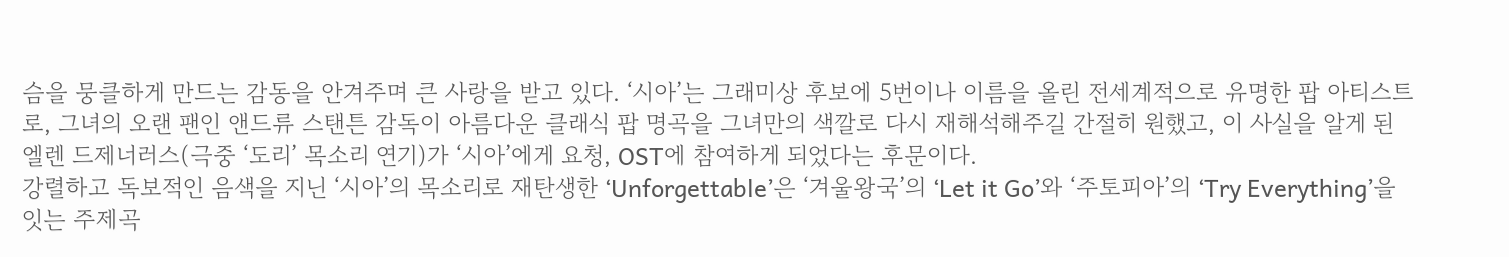슴을 뭉클하게 만드는 감동을 안겨주며 큰 사랑을 받고 있다. ‘시아’는 그래미상 후보에 5번이나 이름을 올린 전세계적으로 유명한 팝 아티스트로, 그녀의 오랜 팬인 앤드류 스탠튼 감독이 아름다운 클래식 팝 명곡을 그녀만의 색깔로 다시 재해석해주길 간절히 원했고, 이 사실을 알게 된 엘렌 드제너러스(극중 ‘도리’ 목소리 연기)가 ‘시아’에게 요청, OST에 참여하게 되었다는 후문이다.
강렬하고 독보적인 음색을 지닌 ‘시아’의 목소리로 재탄생한 ‘Unforgettable’은 ‘겨울왕국’의 ‘Let it Go’와 ‘주토피아’의 ‘Try Everything’을 잇는 주제곡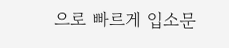으로 빠르게 입소문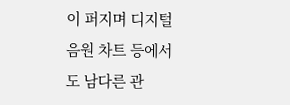이 퍼지며 디지털 음원 차트 등에서도 남다른 관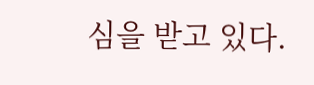심을 받고 있다.